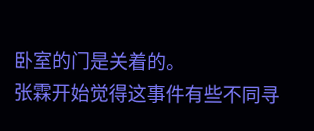卧室的门是关着的。
张霖开始觉得这事件有些不同寻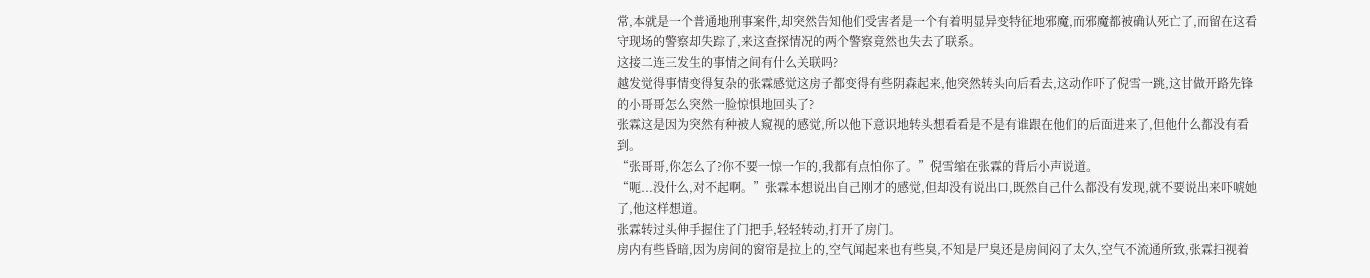常,本就是一个普通地刑事案件,却突然告知他们受害者是一个有着明显异变特征地邪魔,而邪魔都被确认死亡了,而留在这看守现场的警察却失踪了,来这查探情况的两个警察竟然也失去了联系。
这接二连三发生的事情之间有什么关联吗?
越发觉得事情变得复杂的张霖感觉这房子都变得有些阴森起来,他突然转头向后看去,这动作吓了倪雪一跳,这甘做开路先锋的小哥哥怎么突然一脸惊惧地回头了?
张霖这是因为突然有种被人窥视的感觉,所以他下意识地转头想看看是不是有谁跟在他们的后面进来了,但他什么都没有看到。
“张哥哥,你怎么了?你不要一惊一乍的,我都有点怕你了。”倪雪缩在张霖的背后小声说道。
“呃...没什么,对不起啊。”张霖本想说出自己刚才的感觉,但却没有说出口,既然自己什么都没有发现,就不要说出来吓唬她了,他这样想道。
张霖转过头伸手握住了门把手,轻轻转动,打开了房门。
房内有些昏暗,因为房间的窗帘是拉上的,空气闻起来也有些臭,不知是尸臭还是房间闷了太久,空气不流通所致,张霖扫视着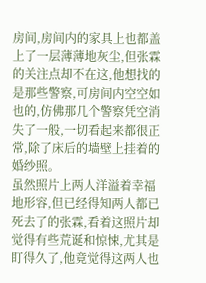房间,房间内的家具上也都盖上了一层薄薄地灰尘,但张霖的关注点却不在这,他想找的是那些警察,可房间内空空如也的,仿佛那几个警察凭空消失了一般,一切看起来都很正常,除了床后的墙壁上挂着的婚纱照。
虽然照片上两人洋溢着幸福地形容,但已经得知两人都已死去了的张霖,看着这照片却觉得有些荒诞和惊悚,尤其是盯得久了,他竟觉得这两人也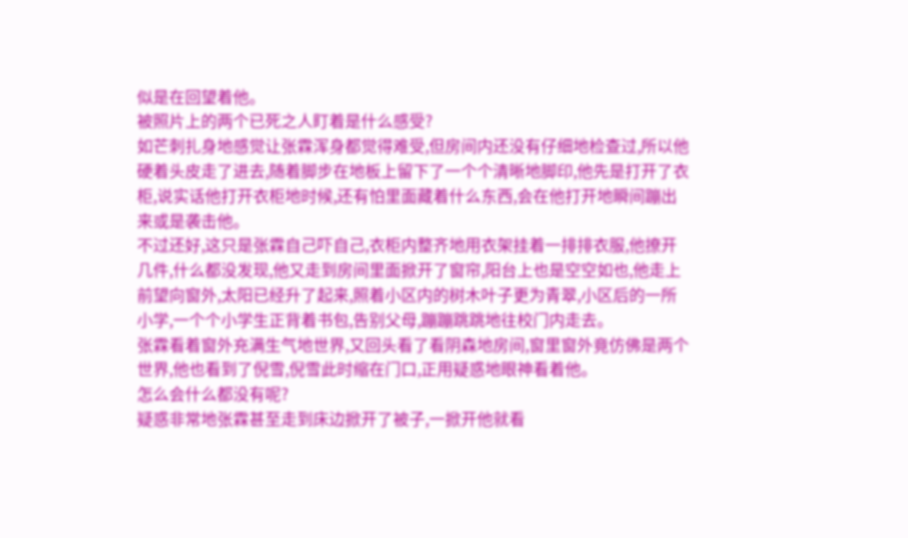似是在回望着他。
被照片上的两个已死之人盯着是什么感受?
如芒刺扎身地感觉让张霖浑身都觉得难受,但房间内还没有仔细地检查过,所以他硬着头皮走了进去,随着脚步在地板上留下了一个个清晰地脚印,他先是打开了衣柜,说实话他打开衣柜地时候,还有怕里面藏着什么东西,会在他打开地瞬间蹦出来或是袭击他。
不过还好,这只是张霖自己吓自己,衣柜内整齐地用衣架挂着一排排衣服,他撩开几件,什么都没发现,他又走到房间里面掀开了窗帘,阳台上也是空空如也,他走上前望向窗外,太阳已经升了起来,照着小区内的树木叶子更为青翠,小区后的一所小学,一个个小学生正背着书包,告别父母,蹦蹦跳跳地往校门内走去。
张霖看着窗外充满生气地世界,又回头看了看阴森地房间,窗里窗外竟仿佛是两个世界,他也看到了倪雪,倪雪此时缩在门口,正用疑惑地眼神看着他。
怎么会什么都没有呢?
疑惑非常地张霖甚至走到床边掀开了被子,一掀开他就看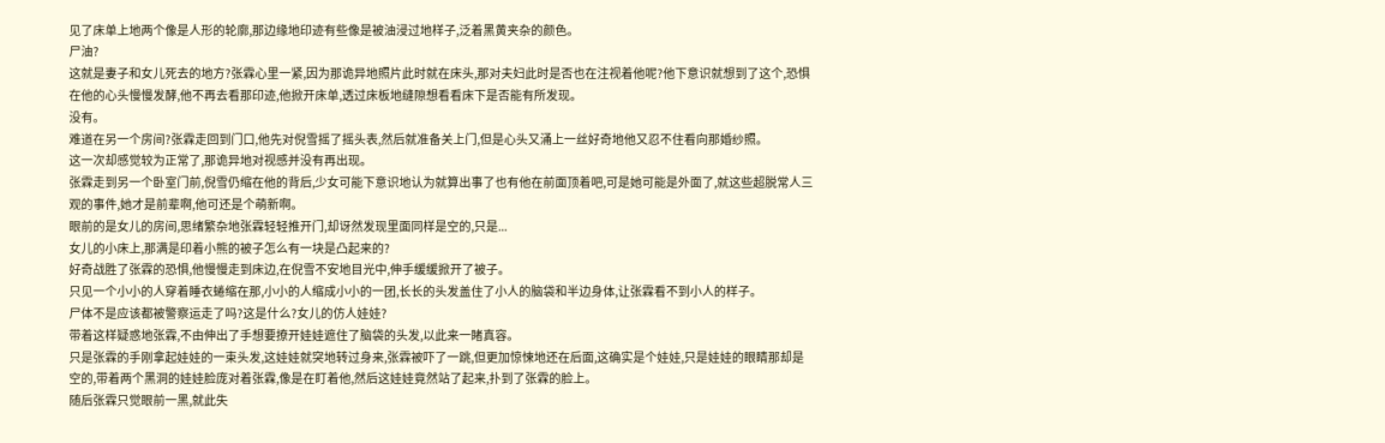见了床单上地两个像是人形的轮廓,那边缘地印迹有些像是被油浸过地样子,泛着黑黄夹杂的颜色。
尸油?
这就是妻子和女儿死去的地方?张霖心里一紧,因为那诡异地照片此时就在床头,那对夫妇此时是否也在注视着他呢?他下意识就想到了这个,恐惧在他的心头慢慢发酵,他不再去看那印迹,他掀开床单,透过床板地缝隙想看看床下是否能有所发现。
没有。
难道在另一个房间?张霖走回到门口,他先对倪雪摇了摇头表,然后就准备关上门,但是心头又涌上一丝好奇地他又忍不住看向那婚纱照。
这一次却感觉较为正常了,那诡异地对视感并没有再出现。
张霖走到另一个卧室门前,倪雪仍缩在他的背后,少女可能下意识地认为就算出事了也有他在前面顶着吧,可是她可能是外面了,就这些超脱常人三观的事件,她才是前辈啊,他可还是个萌新啊。
眼前的是女儿的房间,思绪繁杂地张霖轻轻推开门,却讶然发现里面同样是空的,只是...
女儿的小床上,那满是印着小熊的被子怎么有一块是凸起来的?
好奇战胜了张霖的恐惧,他慢慢走到床边,在倪雪不安地目光中,伸手缓缓掀开了被子。
只见一个小小的人穿着睡衣蜷缩在那,小小的人缩成小小的一团,长长的头发盖住了小人的脑袋和半边身体,让张霖看不到小人的样子。
尸体不是应该都被警察运走了吗?这是什么?女儿的仿人娃娃?
带着这样疑惑地张霖,不由伸出了手想要撩开娃娃遮住了脑袋的头发,以此来一睹真容。
只是张霖的手刚拿起娃娃的一束头发,这娃娃就突地转过身来,张霖被吓了一跳,但更加惊悚地还在后面,这确实是个娃娃,只是娃娃的眼睛那却是空的,带着两个黑洞的娃娃脸庞对着张霖,像是在盯着他,然后这娃娃竟然站了起来,扑到了张霖的脸上。
随后张霖只觉眼前一黑,就此失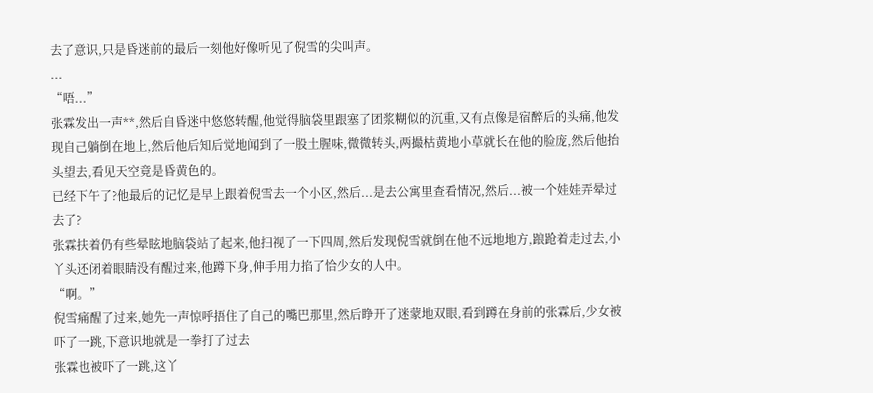去了意识,只是昏迷前的最后一刻他好像听见了倪雪的尖叫声。
...
“唔...”
张霖发出一声**,然后自昏迷中悠悠转醒,他觉得脑袋里跟塞了团浆糊似的沉重,又有点像是宿醉后的头痛,他发现自己躺倒在地上,然后他后知后觉地闻到了一股土腥味,微微转头,两撮枯黄地小草就长在他的脸庞,然后他抬头望去,看见天空竟是昏黄色的。
已经下午了?他最后的记忆是早上跟着倪雪去一个小区,然后...是去公寓里查看情况,然后...被一个娃娃弄晕过去了?
张霖扶着仍有些晕眩地脑袋站了起来,他扫视了一下四周,然后发现倪雪就倒在他不远地地方,踉跄着走过去,小丫头还闭着眼睛没有醒过来,他蹲下身,伸手用力掐了恰少女的人中。
“啊。”
倪雪痛醒了过来,她先一声惊呼捂住了自己的嘴巴那里,然后睁开了迷蒙地双眼,看到蹲在身前的张霖后,少女被吓了一跳,下意识地就是一拳打了过去
张霖也被吓了一跳,这丫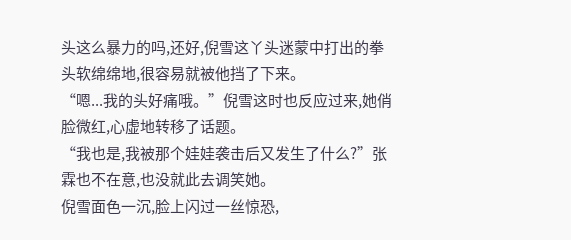头这么暴力的吗,还好,倪雪这丫头迷蒙中打出的拳头软绵绵地,很容易就被他挡了下来。
“嗯...我的头好痛哦。”倪雪这时也反应过来,她俏脸微红,心虚地转移了话题。
“我也是,我被那个娃娃袭击后又发生了什么?”张霖也不在意,也没就此去调笑她。
倪雪面色一沉,脸上闪过一丝惊恐,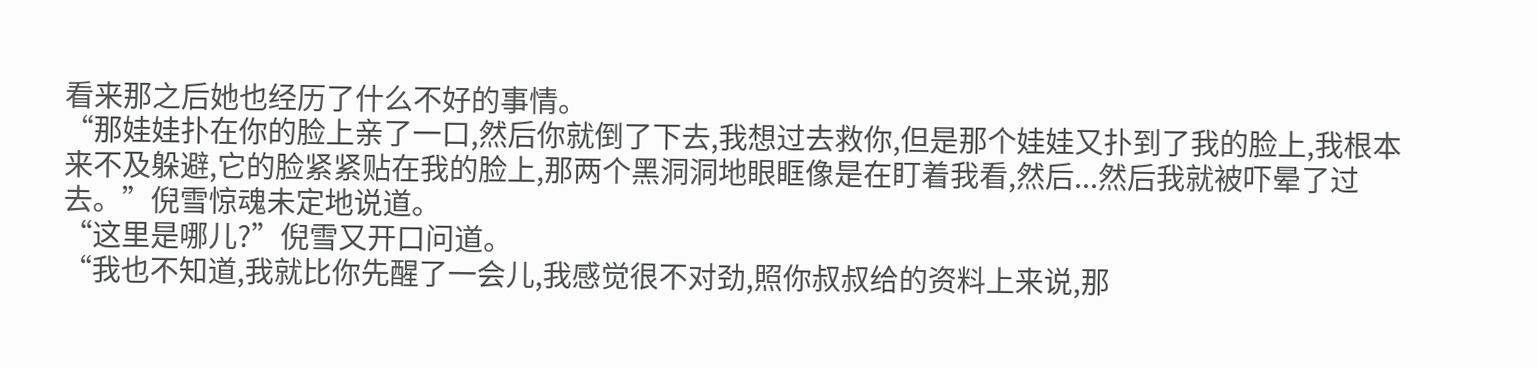看来那之后她也经历了什么不好的事情。
“那娃娃扑在你的脸上亲了一口,然后你就倒了下去,我想过去救你,但是那个娃娃又扑到了我的脸上,我根本来不及躲避,它的脸紧紧贴在我的脸上,那两个黑洞洞地眼眶像是在盯着我看,然后...然后我就被吓晕了过去。”倪雪惊魂未定地说道。
“这里是哪儿?”倪雪又开口问道。
“我也不知道,我就比你先醒了一会儿,我感觉很不对劲,照你叔叔给的资料上来说,那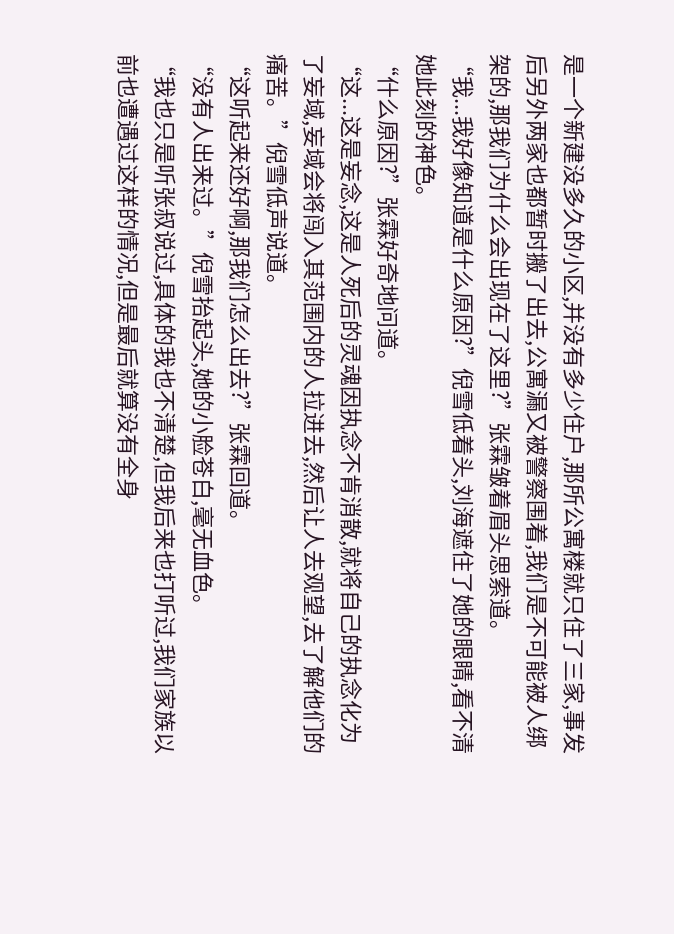是一个新建没多久的小区,并没有多少住户,那所公寓楼就只住了三家,事发后另外两家也都暂时搬了出去,公寓漏又被警察围着,我们是不可能被人绑架的,那我们为什么会出现在了这里?”张霖皱着眉头思索道。
“我...我好像知道是什么原因?”倪雪低着头,刘海遮住了她的眼睛,看不清她此刻的神色。
“什么原因?”张霖好奇地问道。
“这...这是妄念,这是人死后的灵魂因执念不肯消散,就将自己的执念化为了妄域,妄域会将闯入其范围内的人拉进去,然后让人去观望,去了解他们的痛苦。”倪雪低声说道。
“这听起来还好啊,那我们怎么出去?”张霖回道。
“没有人出来过。”倪雪抬起头,她的小脸苍白,毫无血色。
“我也只是听张叔说过,具体的我也不清楚,但我后来也打听过,我们家族以前也遭遇过这样的情况,但是最后就算没有全身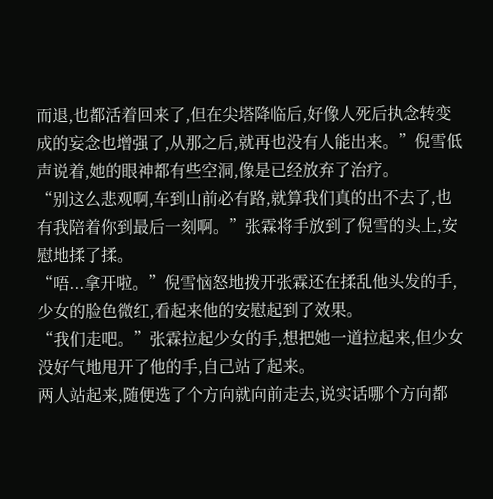而退,也都活着回来了,但在尖塔降临后,好像人死后执念转变成的妄念也增强了,从那之后,就再也没有人能出来。”倪雪低声说着,她的眼神都有些空洞,像是已经放弃了治疗。
“别这么悲观啊,车到山前必有路,就算我们真的出不去了,也有我陪着你到最后一刻啊。”张霖将手放到了倪雪的头上,安慰地揉了揉。
“唔...拿开啦。”倪雪恼怒地拨开张霖还在揉乱他头发的手,少女的脸色微红,看起来他的安慰起到了效果。
“我们走吧。”张霖拉起少女的手,想把她一道拉起来,但少女没好气地甩开了他的手,自己站了起来。
两人站起来,随便选了个方向就向前走去,说实话哪个方向都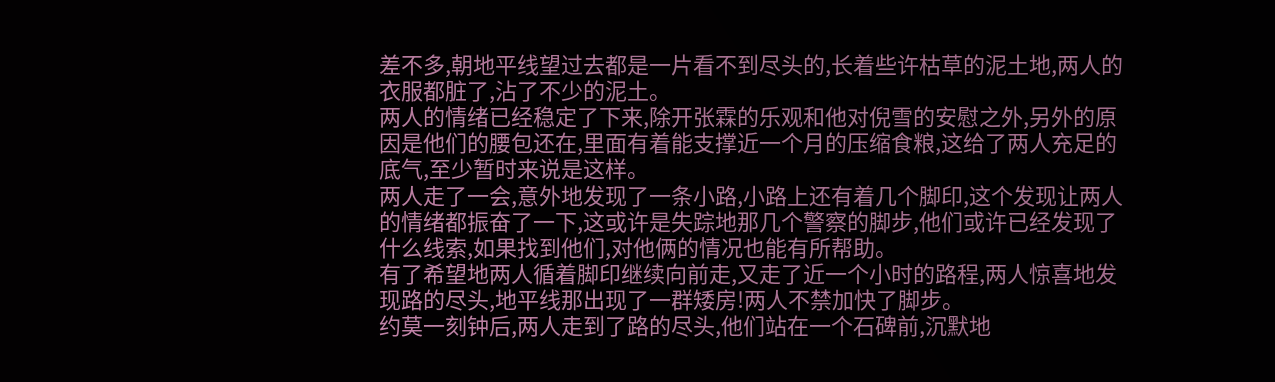差不多,朝地平线望过去都是一片看不到尽头的,长着些许枯草的泥土地,两人的衣服都脏了,沾了不少的泥土。
两人的情绪已经稳定了下来,除开张霖的乐观和他对倪雪的安慰之外,另外的原因是他们的腰包还在,里面有着能支撑近一个月的压缩食粮,这给了两人充足的底气,至少暂时来说是这样。
两人走了一会,意外地发现了一条小路,小路上还有着几个脚印,这个发现让两人的情绪都振奋了一下,这或许是失踪地那几个警察的脚步,他们或许已经发现了什么线索,如果找到他们,对他俩的情况也能有所帮助。
有了希望地两人循着脚印继续向前走,又走了近一个小时的路程,两人惊喜地发现路的尽头,地平线那出现了一群矮房!两人不禁加快了脚步。
约莫一刻钟后,两人走到了路的尽头,他们站在一个石碑前,沉默地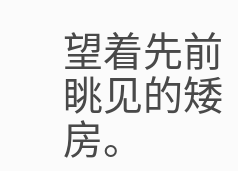望着先前眺见的矮房。